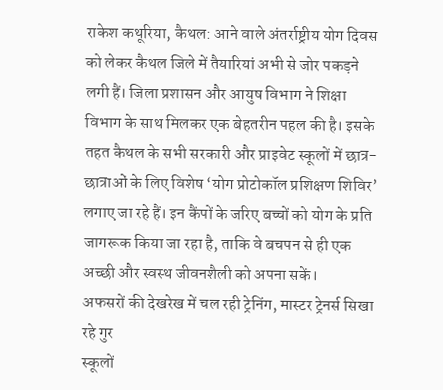राकेश कथूरिया, कैथल: आने वाले अंतर्राष्ट्रीय योग दिवस को लेकर कैथल जिले में तैयारियां अभी से जोर पकड़ने लगी हैं। जिला प्रशासन और आयुष विभाग ने शिक्षा विभाग के साथ मिलकर एक बेहतरीन पहल की है। इसके तहत कैथल के सभी सरकारी और प्राइवेट स्कूलों में छात्र-छात्राओं के लिए विशेष ‘योग प्रोटोकॉल प्रशिक्षण शिविर’ लगाए जा रहे हैं। इन कैंपों के जरिए बच्चों को योग के प्रति जागरूक किया जा रहा है, ताकि वे बचपन से ही एक अच्छी और स्वस्थ जीवनशैली को अपना सकें।
अफसरों की देखरेख में चल रही ट्रेनिंग, मास्टर ट्रेनर्स सिखा रहे गुर
स्कूलों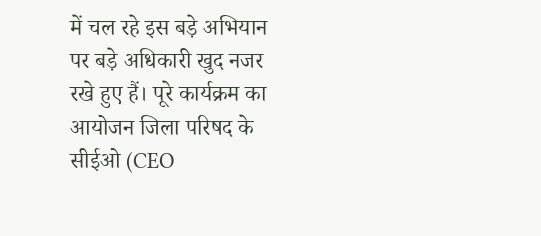में चल रहे इस बड़े अभियान पर बड़े अधिकारी खुद नजर रखे हुए हैं। पूरे कार्यक्रम का आयोजन जिला परिषद के सीईओ (CEO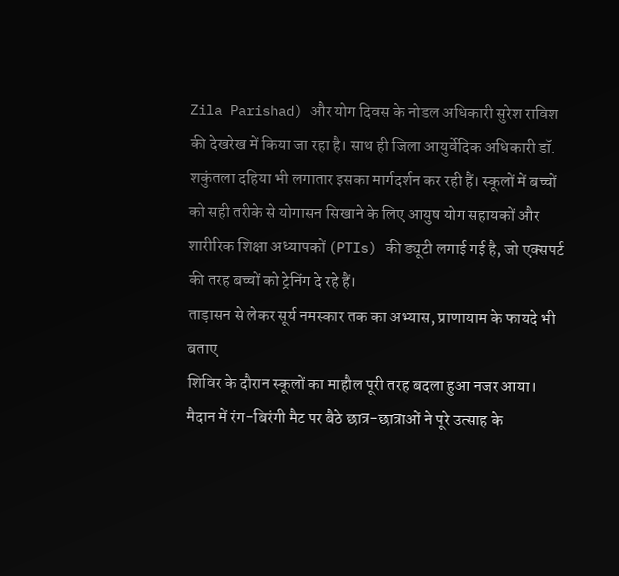Zila Parishad) और योग दिवस के नोडल अधिकारी सुरेश राविश की देखरेख में किया जा रहा है। साथ ही जिला आयुर्वेदिक अधिकारी डॉ. शकुंतला दहिया भी लगातार इसका मार्गदर्शन कर रही हैं। स्कूलों में बच्चों को सही तरीके से योगासन सिखाने के लिए आयुष योग सहायकों और शारीरिक शिक्षा अध्यापकों (PTIs) की ड्यूटी लगाई गई है, जो एक्सपर्ट की तरह बच्चों को ट्रेनिंग दे रहे हैं।
ताड़ासन से लेकर सूर्य नमस्कार तक का अभ्यास, प्राणायाम के फायदे भी बताए
शिविर के दौरान स्कूलों का माहौल पूरी तरह बदला हुआ नजर आया। मैदान में रंग-बिरंगी मैट पर बैठे छात्र-छात्राओं ने पूरे उत्साह के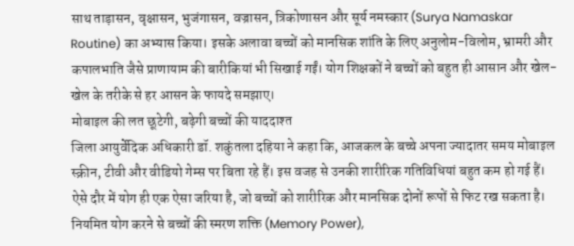साथ ताड़ासन, वृक्षासन, भुजंगासन, वज्रासन, त्रिकोणासन और सूर्य नमस्कार (Surya Namaskar Routine) का अभ्यास किया। इसके अलावा बच्चों को मानसिक शांति के लिए अनुलोम-विलोम, भ्रामरी और कपालभाति जैसे प्राणायाम की बारीकियां भी सिखाई गईं। योग शिक्षकों ने बच्चों को बहुत ही आसान और खेल-खेल के तरीके से हर आसन के फायदे समझाए।
मोबाइल की लत छूटेगी, बढ़ेगी बच्चों की याददाश्त
जिला आयुर्वेदिक अधिकारी डॉ. शकुंतला दहिया ने कहा कि, आजकल के बच्चे अपना ज्यादातर समय मोबाइल स्क्रीन, टीवी और वीडियो गेम्स पर बिता रहे हैं। इस वजह से उनकी शारीरिक गतिविधियां बहुत कम हो गई हैं। ऐसे दौर में योग ही एक ऐसा जरिया है, जो बच्चों को शारीरिक और मानसिक दोनों रूपों से फिट रख सकता है। नियमित योग करने से बच्चों की स्मरण शक्ति (Memory Power),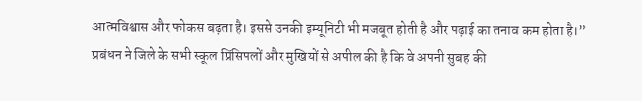आत्मविश्वास और फोकस बढ़ता है। इससे उनकी इम्यूनिटी भी मजबूत होती है और पढ़ाई का तनाव कम होता है।”
प्रबंधन ने जिले के सभी स्कूल प्रिंसिपलों और मुखियों से अपील की है कि वे अपनी सुबह की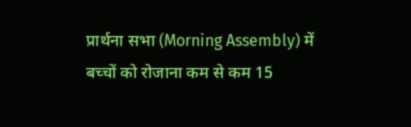प्रार्थना सभा (Morning Assembly) में बच्चों को रोजाना कम से कम 15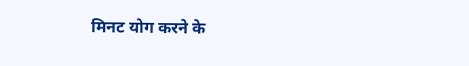मिनट योग करने के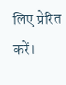लिए प्रेरित करें।